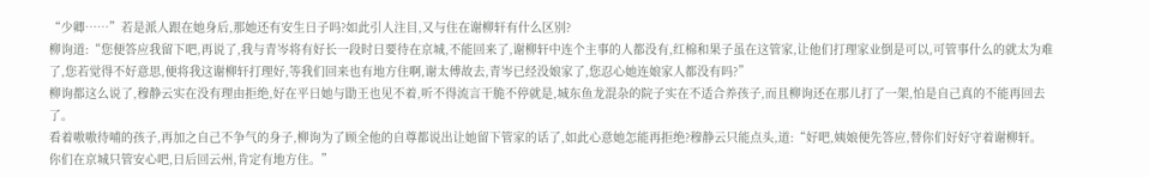“少卿……”若是派人跟在她身后,那她还有安生日子吗?如此引人注目,又与住在谢柳轩有什么区别?
柳询道:“您便答应我留下吧,再说了,我与青岑将有好长一段时日要待在京城,不能回来了,谢柳轩中连个主事的人都没有,红棉和果子虽在这管家,让他们打理家业倒是可以,可管事什么的就太为难了,您若觉得不好意思,便将我这谢柳轩打理好,等我们回来也有地方住啊,谢太傅故去,青岑已经没娘家了,您忍心她连娘家人都没有吗?”
柳询都这么说了,穆静云实在没有理由拒绝,好在平日她与勖王也见不着,听不得流言干脆不停就是,城东鱼龙混杂的院子实在不适合养孩子,而且柳询还在那儿打了一架,怕是自己真的不能再回去了。
看着嗷嗷待哺的孩子,再加之自己不争气的身子,柳询为了顾全他的自尊都说出让她留下管家的话了,如此心意她怎能再拒绝?穆静云只能点头,道:“好吧,姨娘便先答应,替你们好好守着谢柳轩。你们在京城只管安心吧,日后回云州,肯定有地方住。”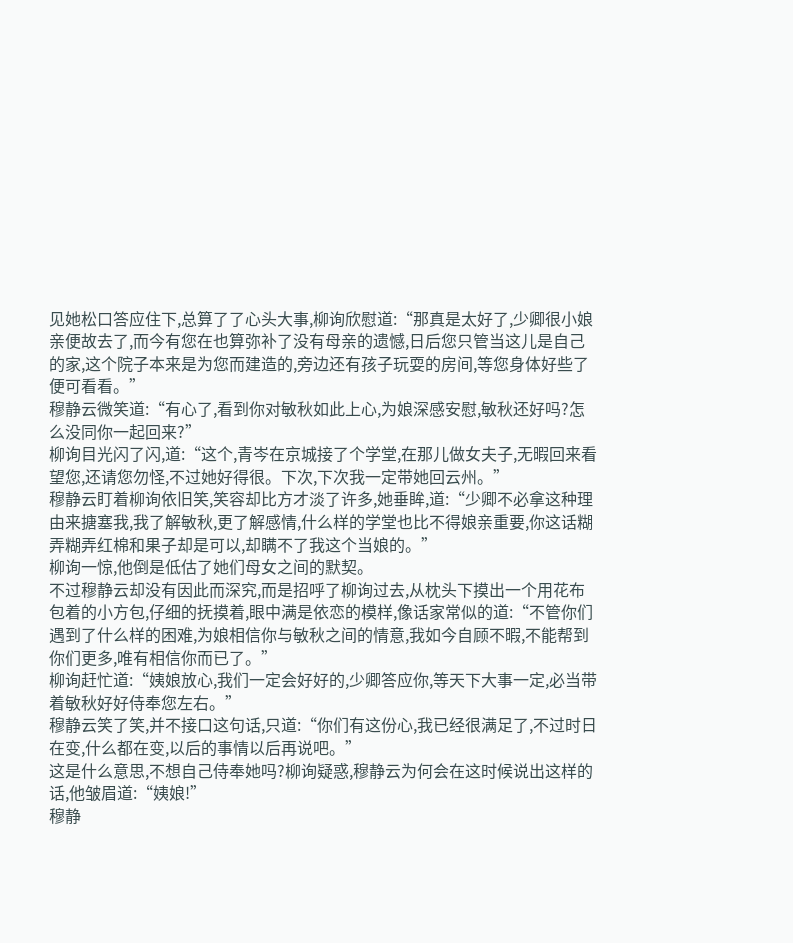见她松口答应住下,总算了了心头大事,柳询欣慰道:“那真是太好了,少卿很小娘亲便故去了,而今有您在也算弥补了没有母亲的遗憾,日后您只管当这儿是自己的家,这个院子本来是为您而建造的,旁边还有孩子玩耍的房间,等您身体好些了便可看看。”
穆静云微笑道:“有心了,看到你对敏秋如此上心,为娘深感安慰,敏秋还好吗?怎么没同你一起回来?”
柳询目光闪了闪,道:“这个,青岑在京城接了个学堂,在那儿做女夫子,无暇回来看望您,还请您勿怪,不过她好得很。下次,下次我一定带她回云州。”
穆静云盯着柳询依旧笑,笑容却比方才淡了许多,她垂眸,道:“少卿不必拿这种理由来搪塞我,我了解敏秋,更了解感情,什么样的学堂也比不得娘亲重要,你这话糊弄糊弄红棉和果子却是可以,却瞒不了我这个当娘的。”
柳询一惊,他倒是低估了她们母女之间的默契。
不过穆静云却没有因此而深究,而是招呼了柳询过去,从枕头下摸出一个用花布包着的小方包,仔细的抚摸着,眼中满是依恋的模样,像话家常似的道:“不管你们遇到了什么样的困难,为娘相信你与敏秋之间的情意,我如今自顾不暇,不能帮到你们更多,唯有相信你而已了。”
柳询赶忙道:“姨娘放心,我们一定会好好的,少卿答应你,等天下大事一定,必当带着敏秋好好侍奉您左右。”
穆静云笑了笑,并不接口这句话,只道:“你们有这份心,我已经很满足了,不过时日在变,什么都在变,以后的事情以后再说吧。”
这是什么意思,不想自己侍奉她吗?柳询疑惑,穆静云为何会在这时候说出这样的话,他皱眉道:“姨娘!”
穆静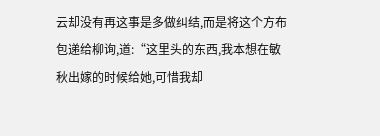云却没有再这事是多做纠结,而是将这个方布包递给柳询,道:“这里头的东西,我本想在敏秋出嫁的时候给她,可惜我却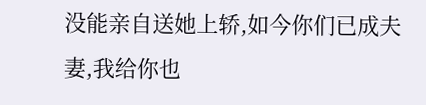没能亲自送她上轿,如今你们已成夫妻,我给你也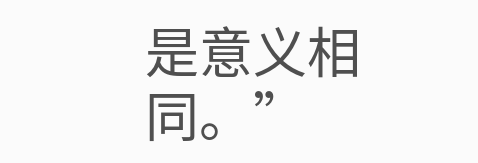是意义相同。”